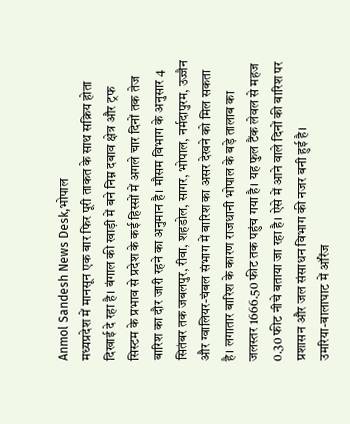Anmol Sandesh News Desk,भोपाल
मध्यप्रदेश में मानसून एक बार फिर पूरी ताकत के साथ सक्रिय होता दिखाई दे रहा है। बंगाल की खाड़ी में बने निम्न दबाव क्षेत्र और ट्रफ सिस्टम के प्रभाव से प्रदेश के कई हिस्सों में अगले चार दिनों तक तेज बारिश का दौर जारी रहने का अनुमान है। मौसम विभाग के अनुसार 4 सितंबर तक जबलपुर, रीवा, शहडोल, सागर, भोपाल, नर्मदापुरम, उज्जैन और ग्वालियर-चंबल संभाग में बारिश का असर देखने को मिल सकता है। लगातार बारिश के कारण राजधानी भोपाल के बड़े तालाब का जलस्तर 1666.50 फीट तक पहुंच गया है। यह फुल टैंक लेवल से महज 0.30 फीट नीचे बताया जा रहा है। ऐसे में आने वाले दिनों की बारिश पर प्रशासन और जल संसाधन विभाग की नजर बनी हुई है।
उमरिया-बालाघाट में ऑरेंज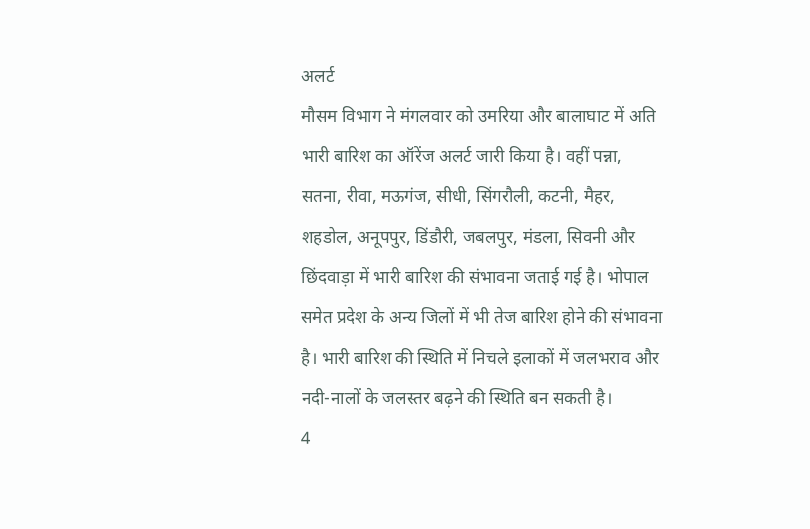अलर्ट
मौसम विभाग ने मंगलवार को उमरिया और बालाघाट में अति भारी बारिश का ऑरेंज अलर्ट जारी किया है। वहीं पन्ना, सतना, रीवा, मऊगंज, सीधी, सिंगरौली, कटनी, मैहर, शहडोल, अनूपपुर, डिंडौरी, जबलपुर, मंडला, सिवनी और छिंदवाड़ा में भारी बारिश की संभावना जताई गई है। भोपाल समेत प्रदेश के अन्य जिलों में भी तेज बारिश होने की संभावना है। भारी बारिश की स्थिति में निचले इलाकों में जलभराव और नदी-नालों के जलस्तर बढ़ने की स्थिति बन सकती है।
4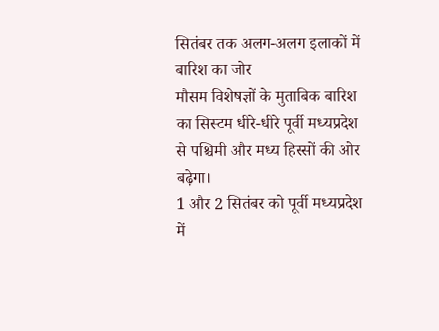सितंबर तक अलग-अलग इलाकों में बारिश का जोर
मौसम विशेषज्ञों के मुताबिक बारिश का सिस्टम धीरे-धीरे पूर्वी मध्यप्रदेश से पश्चिमी और मध्य हिस्सों की ओर बढ़ेगा।
1 और 2 सितंबर को पूर्वी मध्यप्रदेश में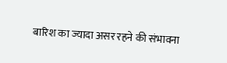बारिश का ज्यादा असर रहने की संभावना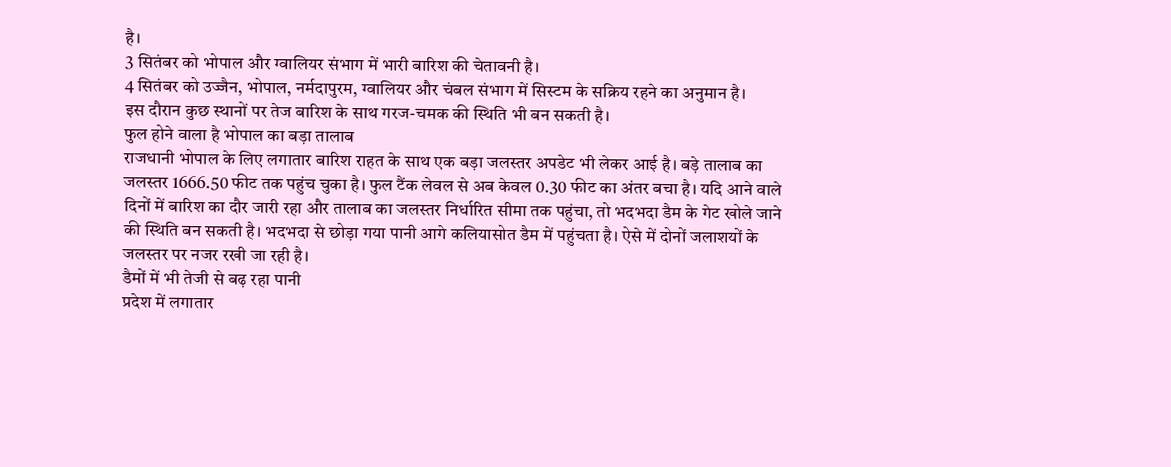है।
3 सितंबर को भोपाल और ग्वालियर संभाग में भारी बारिश की चेतावनी है।
4 सितंबर को उज्जैन, भोपाल, नर्मदापुरम, ग्वालियर और चंबल संभाग में सिस्टम के सक्रिय रहने का अनुमान है।
इस दौरान कुछ स्थानों पर तेज बारिश के साथ गरज-चमक की स्थिति भी बन सकती है।
फुल होने वाला है भोपाल का बड़ा तालाब
राजधानी भोपाल के लिए लगातार बारिश राहत के साथ एक बड़ा जलस्तर अपडेट भी लेकर आई है। बड़े तालाब का जलस्तर 1666.50 फीट तक पहुंच चुका है। फुल टैंक लेवल से अब केवल 0.30 फीट का अंतर बचा है। यदि आने वाले दिनों में बारिश का दौर जारी रहा और तालाब का जलस्तर निर्धारित सीमा तक पहुंचा, तो भदभदा डैम के गेट खोले जाने की स्थिति बन सकती है। भदभदा से छोड़ा गया पानी आगे कलियासोत डैम में पहुंचता है। ऐसे में दोनों जलाशयों के जलस्तर पर नजर रखी जा रही है।
डैमों में भी तेजी से बढ़ रहा पानी
प्रदेश में लगातार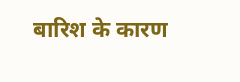बारिश के कारण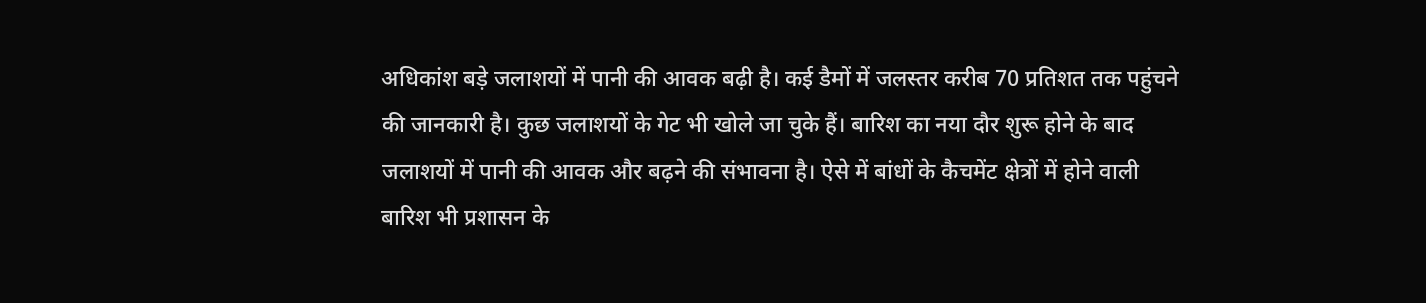अधिकांश बड़े जलाशयों में पानी की आवक बढ़ी है। कई डैमों में जलस्तर करीब 70 प्रतिशत तक पहुंचने की जानकारी है। कुछ जलाशयों के गेट भी खोले जा चुके हैं। बारिश का नया दौर शुरू होने के बाद जलाशयों में पानी की आवक और बढ़ने की संभावना है। ऐसे में बांधों के कैचमेंट क्षेत्रों में होने वाली बारिश भी प्रशासन के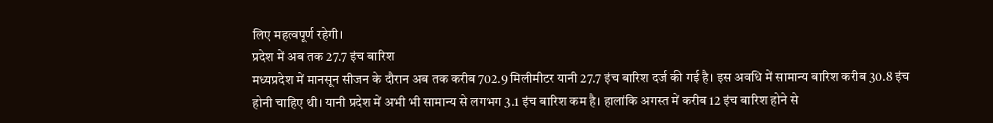लिए महत्वपूर्ण रहेगी।
प्रदेश में अब तक 27.7 इंच बारिश
मध्यप्रदेश में मानसून सीजन के दौरान अब तक करीब 702.9 मिलीमीटर यानी 27.7 इंच बारिश दर्ज की गई है। इस अवधि में सामान्य बारिश करीब 30.8 इंच होनी चाहिए थी। यानी प्रदेश में अभी भी सामान्य से लगभग 3.1 इंच बारिश कम है। हालांकि अगस्त में करीब 12 इंच बारिश होने से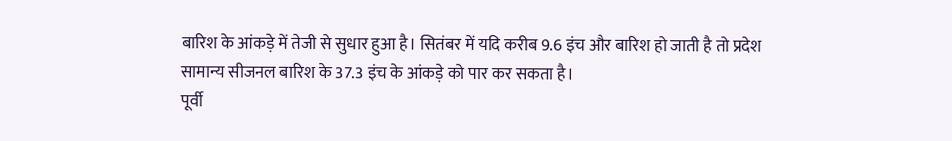बारिश के आंकड़े में तेजी से सुधार हुआ है। सितंबर में यदि करीब 9.6 इंच और बारिश हो जाती है तो प्रदेश सामान्य सीजनल बारिश के 37.3 इंच के आंकड़े को पार कर सकता है।
पूर्वी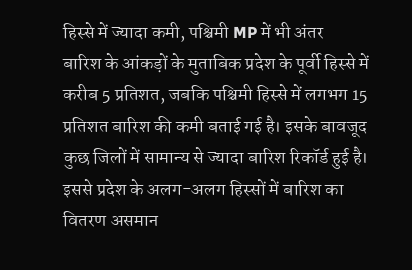हिस्से में ज्यादा कमी, पश्चिमी MP में भी अंतर
बारिश के आंकड़ों के मुताबिक प्रदेश के पूर्वी हिस्से में करीब 5 प्रतिशत, जबकि पश्चिमी हिस्से में लगभग 15 प्रतिशत बारिश की कमी बताई गई है। इसके बावजूद कुछ जिलों में सामान्य से ज्यादा बारिश रिकॉर्ड हुई है। इससे प्रदेश के अलग-अलग हिस्सों में बारिश का वितरण असमान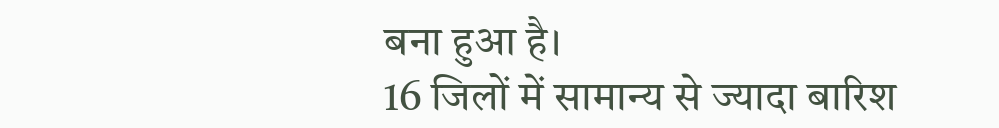बना हुआ है।
16 जिलों में सामान्य से ज्यादा बारिश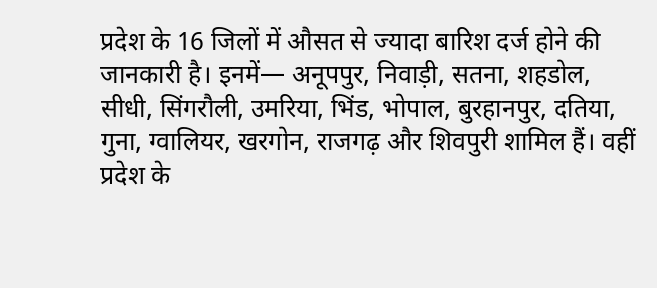प्रदेश के 16 जिलों में औसत से ज्यादा बारिश दर्ज होने की जानकारी है। इनमें— अनूपपुर, निवाड़ी, सतना, शहडोल, सीधी, सिंगरौली, उमरिया, भिंड, भोपाल, बुरहानपुर, दतिया, गुना, ग्वालियर, खरगोन, राजगढ़ और शिवपुरी शामिल हैं। वहीं प्रदेश के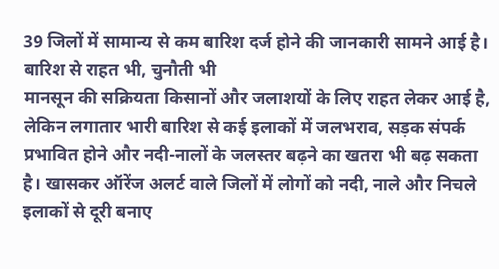39 जिलों में सामान्य से कम बारिश दर्ज होने की जानकारी सामने आई है।
बारिश से राहत भी, चुनौती भी
मानसून की सक्रियता किसानों और जलाशयों के लिए राहत लेकर आई है, लेकिन लगातार भारी बारिश से कई इलाकों में जलभराव, सड़क संपर्क प्रभावित होने और नदी-नालों के जलस्तर बढ़ने का खतरा भी बढ़ सकता है। खासकर ऑरेंज अलर्ट वाले जिलों में लोगों को नदी, नाले और निचले इलाकों से दूरी बनाए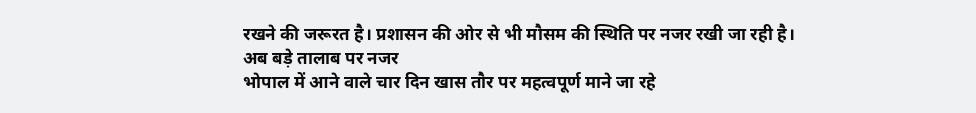रखने की जरूरत है। प्रशासन की ओर से भी मौसम की स्थिति पर नजर रखी जा रही है।
अब बड़े तालाब पर नजर
भोपाल में आने वाले चार दिन खास तौर पर महत्वपूर्ण माने जा रहे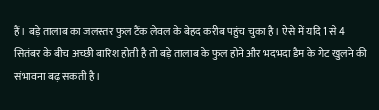हैं। बड़े तालाब का जलस्तर फुल टैंक लेवल के बेहद करीब पहुंच चुका है। ऐसे में यदि 1 से 4 सितंबर के बीच अच्छी बारिश होती है तो बड़े तालाब के फुल होने और भदभदा डैम के गेट खुलने की संभावना बढ़ सकती है।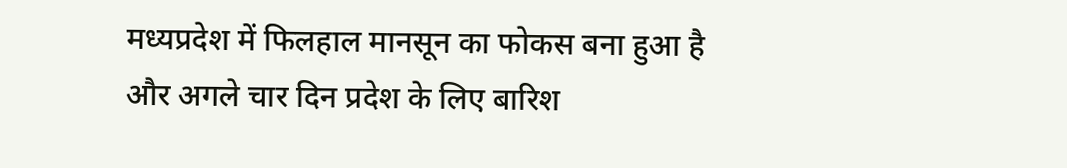मध्यप्रदेश में फिलहाल मानसून का फोकस बना हुआ है और अगले चार दिन प्रदेश के लिए बारिश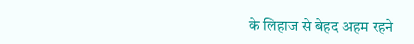के लिहाज से बेहद अहम रहने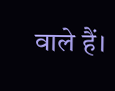वाले हैं।